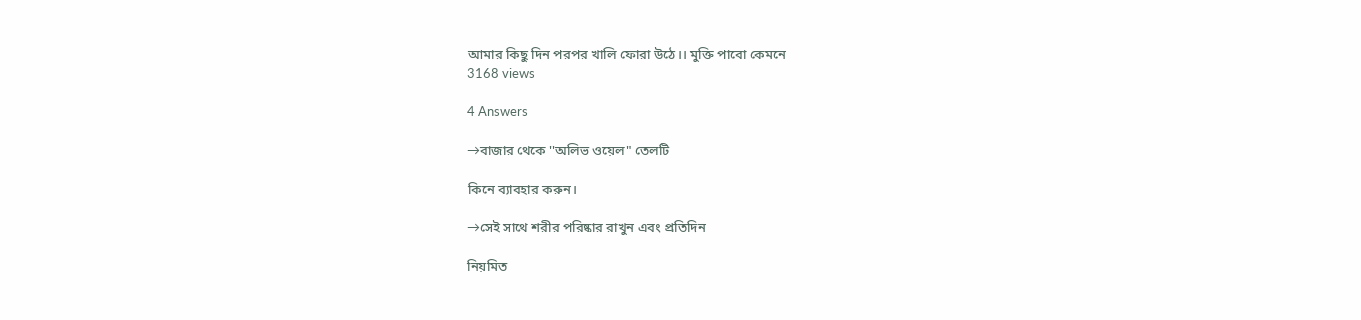আমার কিছু দিন পরপর খালি ফোরা উঠে।। মুক্তি পাবো কেমনে
3168 views

4 Answers

→বাজার থেকে ''অলিভ ওয়েল" তেলটি

কিনে ব্যাবহার করুন।

→সেই সাথে শরীর পরিষ্কার রাখুন এবং প্রতিদিন

নিয়মিত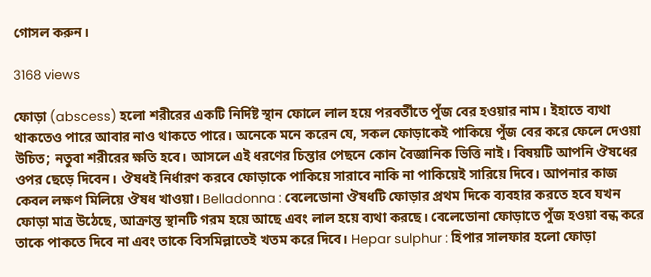গোসল করুন।

3168 views

ফোড়া (abscess) হলো শরীরের একটি নির্দিষ্ট স্থান ফোলে লাল হয়ে পরবর্তীতে পুঁজ বের হওয়ার নাম। ইহাতে ব্যথা থাকতেও পারে আবার নাও থাকতে পারে। অনেকে মনে করেন যে, সকল ফোড়াকেই পাকিয়ে পুঁজ বের করে ফেলে দেওয়া উচিত; নতুবা শরীরের ক্ষতি হবে। আসলে এই ধরণের চিন্তার পেছনে কোন বৈজ্ঞানিক ভিত্তি নাই। বিষয়টি আপনি ঔষধের ওপর ছেড়ে দিবেন। ঔষধই নির্ধারণ করবে ফোড়াকে পাকিয়ে সারাবে নাকি না পাকিয়েই সারিয়ে দিবে। আপনার কাজ কেবল লক্ষণ মিলিয়ে ঔষধ খাওয়া। Belladonna : বেলেডোনা ঔষধটি ফোড়ার প্রথম দিকে ব্যবহার করতে হবে যখন ফোড়া মাত্র উঠেছে, আক্রান্ত স্থানটি গরম হয়ে আছে এবং লাল হয়ে ব্যথা করছে। বেলেডোনা ফোড়াতে পুঁজ হওয়া বন্ধ করে তাকে পাকতে দিবে না এবং তাকে বিসমিল্লাতেই খতম করে দিবে। Hepar sulphur : হিপার সালফার হলো ফোড়া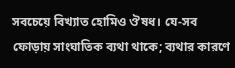সবচেয়ে বিখ্যাত হোমিও ঔষধ। যে-সব ফোড়ায় সাংঘাতিক ব্যথা থাকে; ব্যথার কারণে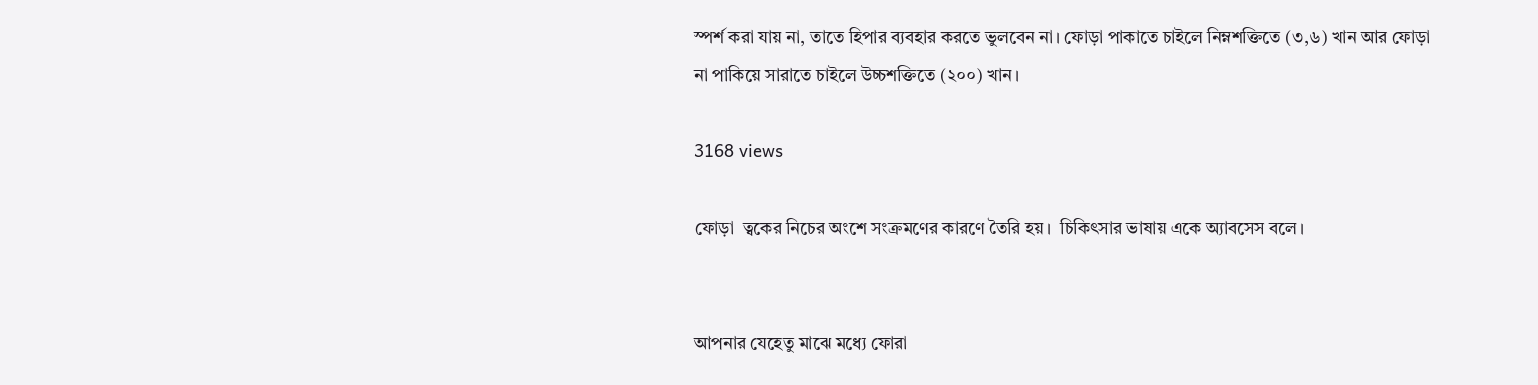স্পর্শ করা যায় না, তাতে হিপার ব্যবহার করতে ভুলবেন না। ফোড়া পাকাতে চাইলে নিম্নশক্তিতে (৩,৬) খান আর ফোড়া না পাকিয়ে সারাতে চাইলে উচ্চশক্তিতে (২০০) খান।

3168 views

ফোড়া  ত্বকের নিচের অংশে সংক্রমণের কারণে তৈরি হয়।  চিকিৎসার ভাষায় একে অ্যাবসেস বলে।


আপনার যেহেতু মাঝে মধ্যে ফোরা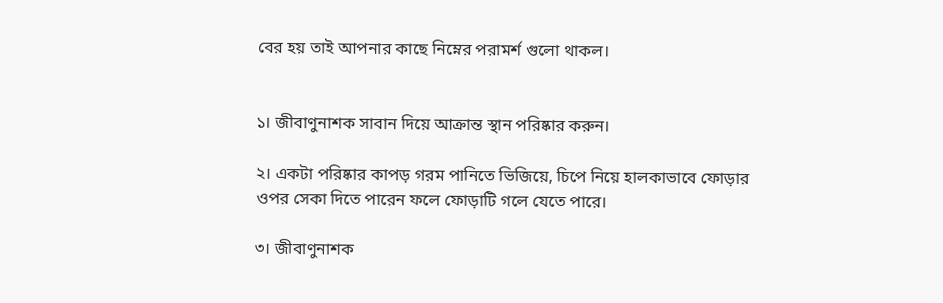বের হয় তাই আপনার কাছে নিম্নের পরামর্শ গুলো থাকল।


১। জীবাণুনাশক সাবান দিয়ে আক্রান্ত স্থান পরিষ্কার করুন।

২। একটা পরিষ্কার কাপড় গরম পানিতে ভিজিয়ে, চিপে নিয়ে হালকাভাবে ফোড়ার ওপর সেকা দিতে পারেন ফলে ফোড়াটি গলে যেতে পারে।

৩। জীবাণুনাশক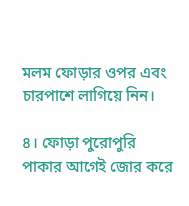মলম ফোড়ার ওপর এবং চারপাশে লাগিয়ে নিন।

৪। ফোড়া পুরোপুরি পাকার আগেই জোর করে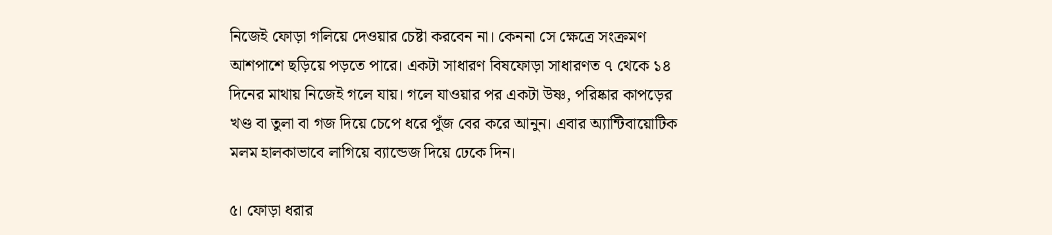নিজেই ফোড়া গলিয়ে দেওয়ার চেষ্টা করবেন না। কেননা সে ক্ষেত্রে সংক্রমণ আশপাশে ছড়িয়ে পড়তে পারে। একটা সাধারণ বিষফোড়া সাধারণত ৭ থেকে ১৪ দিনের মাথায় নিজেই গলে যায়। গলে যাওয়ার পর একটা উষ্ণ, পরিষ্কার কাপড়ের খণ্ড বা তুলা বা গজ দিয়ে চেপে ধরে পুঁজ বের করে আনুন। এবার অ্যান্টিবায়োটিক মলম হালকাভাবে লাগিয়ে ব্যান্ডেজ দিয়ে ঢেকে দিন।

৫। ফোড়া ধরার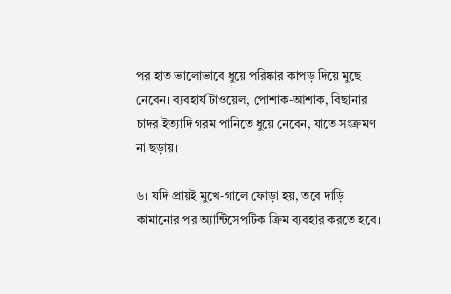পর হাত ভালোভাবে ধুয়ে পরিষ্কার কাপড় দিয়ে মুছে নেবেন। ব্যবহার্য টাওয়েল, পোশাক-আশাক, বিছানার চাদর ইত্যাদি গরম পানিতে ধুয়ে নেবেন, যাতে সংক্রমণ না ছড়ায়।

৬। যদি প্রায়ই মুখে-গালে ফোড়া হয়, তবে দাড়ি কামানোর পর অ্যান্টিসেপটিক ক্রিম ব্যবহার করতে হবে।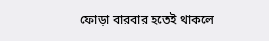ফোড়া বারবার হতেই থাকলে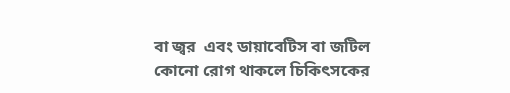বা জ্বর  এবং ডায়াবেটিস বা জটিল কোনো রোগ থাকলে চিকিৎসকের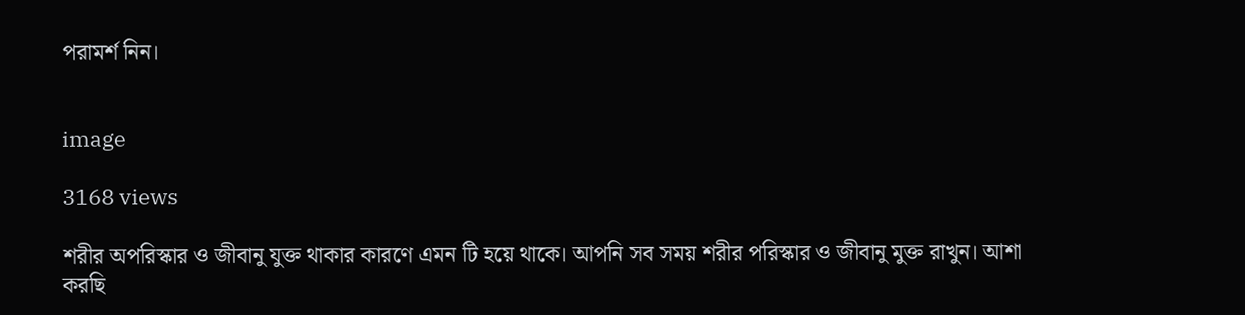পরামর্শ নিন।


image

3168 views

শরীর অপরিস্কার ও জীবানু যুক্ত থাকার কারণে এমন টি হয়ে থাকে। আপনি সব সময় শরীর পরিস্কার ও জীবানু মুক্ত রাখুন। আশা করছি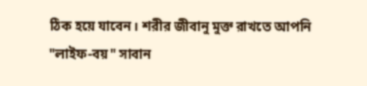ঠিক হয়ে যাবেন। শরীর জীবানু মুক্ত রাখতে আপনি "লাইফ-বয়" সাবান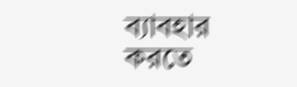ব্যাবহার করতে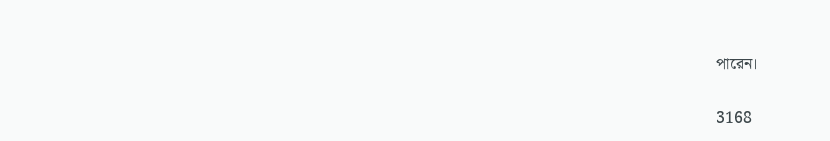পারেন।

3168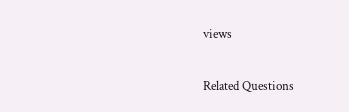views

Related Questions